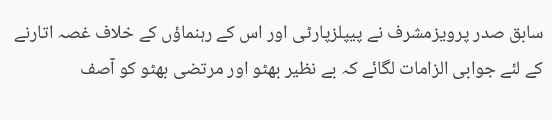سابق صدر پرویزمشرف نے پیپلزپارٹی اور اس کے رہنماؤں کے خلاف غصہ اتارنے کے لئے جوابی الزامات لگائے کہ بے نظیر بھٹو اور مرتضی بھٹو کو آصف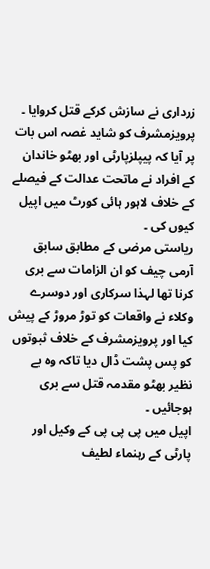زرداری نے سازش کرکے قتل کروایا ۔
پرویزمشرف کو شاید غصہ اس بات پر آیا کہ پیپلزپارٹی اور بھٹو خاندان کے افراد نے ماتحت عدالت کے فیصلے کے خلاف لاہور ہائی کورٹ میں اپیل کیوں کی ۔
ریاستی مرضی کے مطابق سابق آرمی چیف کو ان الزامات سے بری کرنا تھا لہذا سرکاری اور دوسرے وکلاء نے واقعات کو توڑ مروڑ کے پیش کیا اور پرویزمشرف کے خلاف ثبوتوں کو پس پشت ڈال دیا تاکہ وہ بے نظیر بھٹو مقدمہ قتل سے بری ہوجائیں ۔
اپیل میں پی پی پی کے وکیل اور پارٹی کے رہنماء لطیف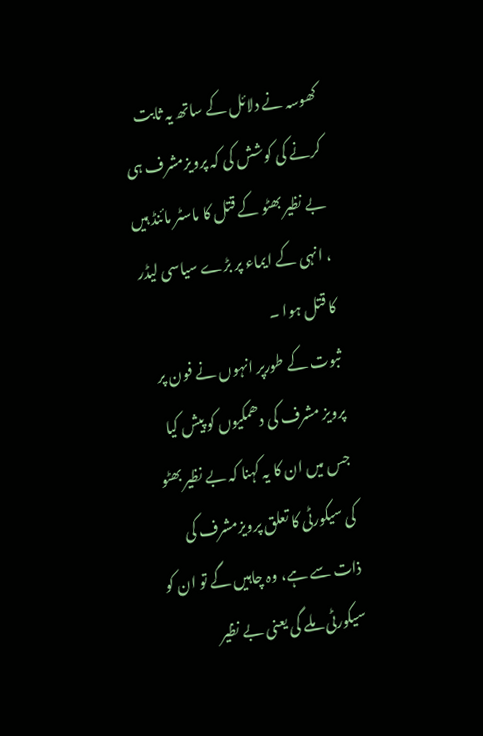کھوسہ نے دلائل کے ساتھ یہ ثابت کرنے کی کوشش کی کہ پرویزمشرف ہی بے نظیر بھٹو کے قتل کا ماسٹر مائنڈ ہیں ، انہی کے ایماء پر بڑے سیاسی لیڈر کا قتل ہوا ۔
ثبوت کے طورپر انہوں نے فون پر پرویز مشرف کی دھمکیوں کو پیش کیا جس میں ان کا یہ کہنا کہ بے نظیر بھٹو کی سیکورٹی کا تعلق پرویزمشرف کی ذات سے ہے، وہ چاہیں گے تو ان کو سیکورٹی ملے گی یعنی بے نظیر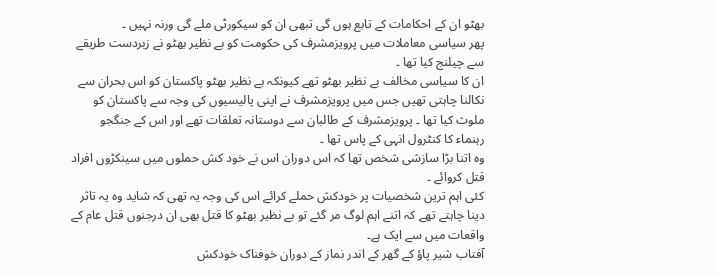بھٹو ان کے احکامات کے تابع ہوں گی تبھی ان کو سیکورٹی ملے گی ورنہ نہیں ۔
پھر سیاسی معاملات میں پرویزمشرف کی حکومت کو بے نظیر بھٹو نے زبردست طریقے سے چیلنج کیا تھا ۔
ان کا سیاسی مخالف بے نظیر بھٹو تھے کیونکہ بے نظیر بھٹو پاکستان کو اس بحران سے نکالنا چاہتی تھیں جس میں پرویزمشرف نے اپنی پالیسیوں کی وجہ سے پاکستان کو ملوث کیا تھا ۔ پرویزمشرف کے طالبان سے دوستانہ تعلقات تھے اور اس کے جنگجو رہنماء کا کنٹرول انہی کے پاس تھا ۔
وہ اتنا بڑا سازشی شخص تھا کہ اس دوران اس نے خود کش حملوں میں سینکڑوں افراد قتل کروائے ۔
کئی اہم ترین شخصیات پر خودکش حملے کرائے اس کی وجہ یہ تھی کہ شاید وہ یہ تاثر دینا چاہتے تھے کہ اتنے اہم لوگ مر گئے تو بے نظیر بھٹو کا قتل بھی ان درجنوں قتل عام کے واقعات میں سے ایک ہے۔
آفتاب شیر پاؤ کے گھر کے اندر نماز کے دوران خوفناک خودکش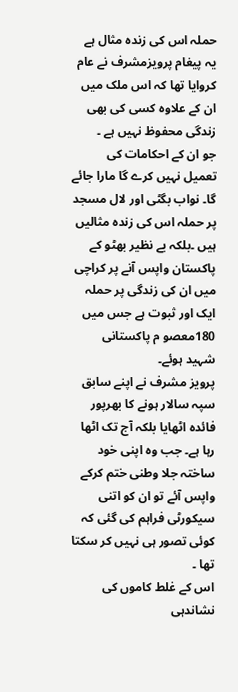حملہ اس کی زندہ مثال ہے یہ پیغام پرویزمشرف نے عام کروایا تھا کہ اس ملک میں ان کے علاوہ کسی کی بھی زندگی محفوظ نہیں ہے ۔
جو ان کے احکامات کی تعمیل نہیں کرے گا مارا جائے گا۔ نواب بگٹی اور لال مسجد پر حملہ اس کی زندہ مثالیں ہیں ۔بلکہ بے نظیر بھٹو کے پاکستان واپس آنے پر کراچی میں ان کی زندگی پر حملہ ایک اور ثبوت ہے جس میں 180معصو م پاکستانی شہید ہوئے۔
پرویز مشرف نے اپنے سابق سپہ سالار ہونے کا بھرپور فائدہ اٹھایا بلکہ آج تک اٹھا رہا ہے۔ جب وہ اپنی خود ساختہ جلا وطنی ختم کرکے واپس آئے تو ان کو اتنی سیکورٹی فراہم کی گئی کہ کوئی تصور ہی نہیں کر سکتا تھا ۔
اس کے غلط کاموں کی نشاندہی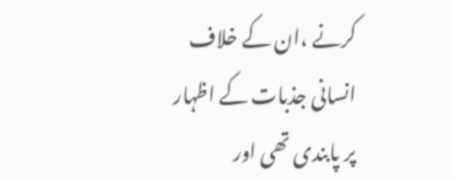کرنے ،ان کے خلاف انسانی جذبات کے اظہار پر پابندی تھی اور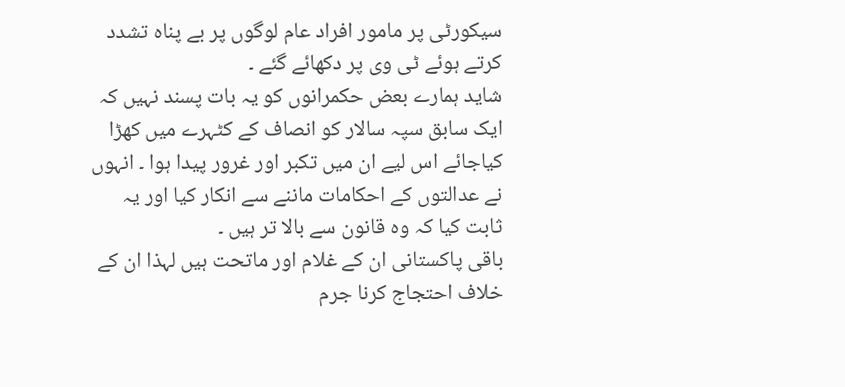سیکورٹی پر مامور افراد عام لوگوں پر بے پناہ تشدد کرتے ہوئے ٹی وی پر دکھائے گئے ۔
شاید ہمارے بعض حکمرانوں کو یہ بات پسند نہیں کہ ایک سابق سپہ سالار کو انصاف کے کٹہرے میں کھڑا کیاجائے اس لیے ان میں تکبر اور غرور پیدا ہوا ۔ انہوں نے عدالتوں کے احکامات ماننے سے انکار کیا اور یہ ثابت کیا کہ وہ قانون سے بالا تر ہیں ۔
باقی پاکستانی ان کے غلام اور ماتحت ہیں لہذا ان کے خلاف احتجاج کرنا جرم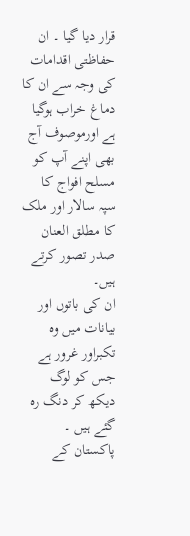قرار دیا گیا ۔ ان حفاظتی اقدامات کی وجہ سے ان کا دماغ خراب ہوگیا ہے اورموصوف آج بھی اپنے آپ کو مسلح افواج کا سپہ سالار اور ملک کا مطلق العنان صدر تصور کرتے ہیں۔
ان کی باتوں اور بیانات میں وہ تکبراور غرور ہے جس کو لوگ دیکھ کر دنگ رہ گئے ہیں ۔
پاکستان کے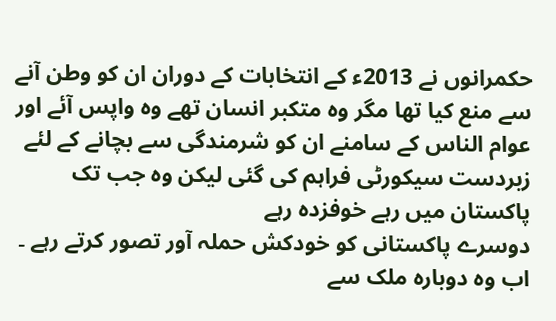حکمرانوں نے 2013ء کے انتخابات کے دوران ان کو وطن آنے سے منع کیا تھا مگر وہ متکبر انسان تھے وہ واپس آئے اور عوام الناس کے سامنے ان کو شرمندگی سے بچانے کے لئے زبردست سیکورٹی فراہم کی گئی لیکن وہ جب تک پاکستان میں رہے خوفزدہ رہے
دوسرے پاکستانی کو خودکش حملہ آور تصور کرتے رہے ۔ اب وہ دوبارہ ملک سے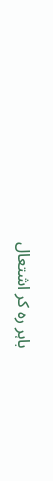باہر رہ کر اشتعال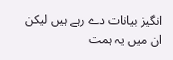انگیز بیانات دے رہے ہیں لیکن ان میں یہ ہمت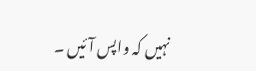نہیں کہ واپس آئیں ۔